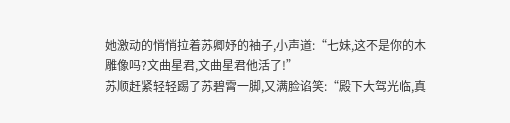她激动的悄悄拉着苏卿妤的袖子,小声道:“七妹,这不是你的木雕像吗?文曲星君,文曲星君他活了!”
苏顺赶紧轻轻踢了苏碧霄一脚,又满脸谄笑:“殿下大驾光临,真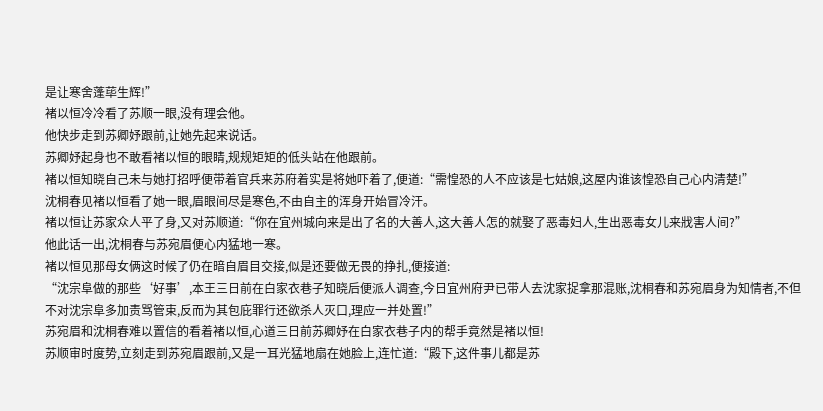是让寒舍蓬荜生辉!”
褚以恒冷冷看了苏顺一眼,没有理会他。
他快步走到苏卿妤跟前,让她先起来说话。
苏卿妤起身也不敢看褚以恒的眼睛,规规矩矩的低头站在他跟前。
褚以恒知晓自己未与她打招呼便带着官兵来苏府着实是将她吓着了,便道:“需惶恐的人不应该是七姑娘,这屋内谁该惶恐自己心内清楚!”
沈桐春见褚以恒看了她一眼,眉眼间尽是寒色,不由自主的浑身开始冒冷汗。
褚以恒让苏家众人平了身,又对苏顺道:“你在宜州城向来是出了名的大善人,这大善人怎的就娶了恶毒妇人,生出恶毒女儿来戕害人间?”
他此话一出,沈桐春与苏宛眉便心内猛地一寒。
褚以恒见那母女俩这时候了仍在暗自眉目交接,似是还要做无畏的挣扎,便接道:
“沈宗阜做的那些‘好事’,本王三日前在白家衣巷子知晓后便派人调查,今日宜州府尹已带人去沈家捉拿那混账,沈桐春和苏宛眉身为知情者,不但不对沈宗阜多加责骂管束,反而为其包庇罪行还欲杀人灭口,理应一并处置!”
苏宛眉和沈桐春难以置信的看着褚以恒,心道三日前苏卿妤在白家衣巷子内的帮手竟然是褚以恒!
苏顺审时度势,立刻走到苏宛眉跟前,又是一耳光猛地扇在她脸上,连忙道:“殿下,这件事儿都是苏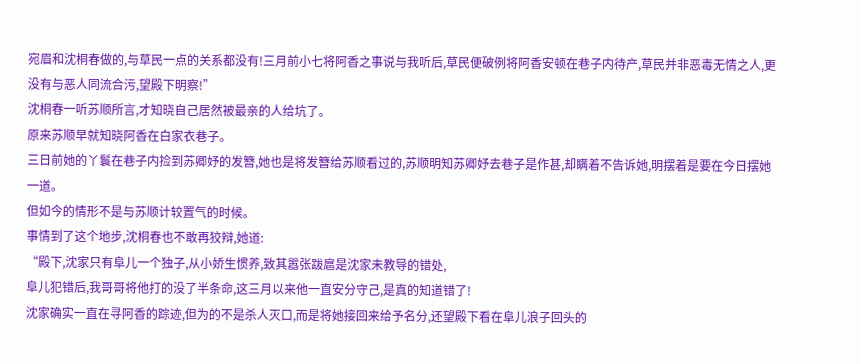宛眉和沈桐春做的,与草民一点的关系都没有!三月前小七将阿香之事说与我听后,草民便破例将阿香安顿在巷子内待产,草民并非恶毒无情之人,更没有与恶人同流合污,望殿下明察!”
沈桐春一听苏顺所言,才知晓自己居然被最亲的人给坑了。
原来苏顺早就知晓阿香在白家衣巷子。
三日前她的丫鬟在巷子内捡到苏卿妤的发簪,她也是将发簪给苏顺看过的,苏顺明知苏卿妤去巷子是作甚,却瞒着不告诉她,明摆着是要在今日摆她一道。
但如今的情形不是与苏顺计较置气的时候。
事情到了这个地步,沈桐春也不敢再狡辩,她道:
“殿下,沈家只有阜儿一个独子,从小娇生惯养,致其嚣张跋扈是沈家未教导的错处,
阜儿犯错后,我哥哥将他打的没了半条命,这三月以来他一直安分守己,是真的知道错了!
沈家确实一直在寻阿香的踪迹,但为的不是杀人灭口,而是将她接回来给予名分,还望殿下看在阜儿浪子回头的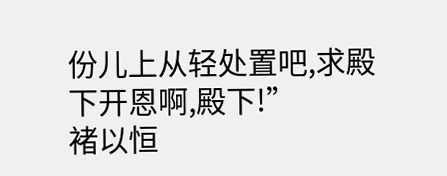份儿上从轻处置吧,求殿下开恩啊,殿下!”
褚以恒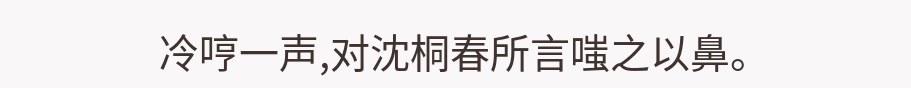冷哼一声,对沈桐春所言嗤之以鼻。